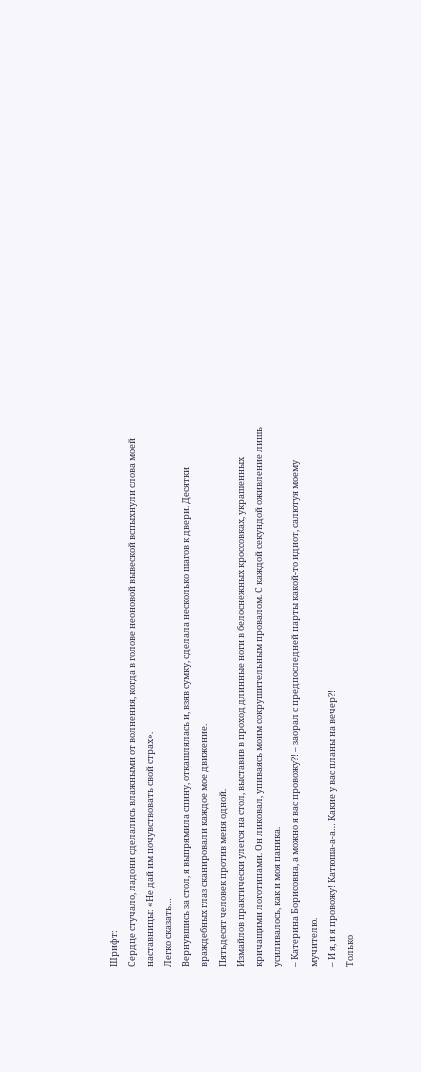Шрифт:
Сердце стучало, ладони сделались влажными от волнения, когда в голове неоновой вывеской вспыхнули слова моей наставницы: «Не дай им почувствовать свой страх».
Легко сказать…
Вернувшись за стол, я выпрямила спину, откашлялась и, взяв сумку, сделала несколько шагов к двери. Десятки враждебных глаз сканировали каждое мое движение.
Пятьдесят человек против меня одной.
Измайлов практически улегся на стол, выставив в проход длинные ноги в белоснежных кроссовках, украшенных кричащими логотипами. Он ликовал, упиваясь моим сокрушительным провалом. С каждой секундой оживление лишь усиливалось, как и моя паника.
– Катерина Борисовна, а можно я вас провожу?! – заорал с предпоследней парты какой-то идиот, салютуя моему мучителю.
– И я, и я провожу! Катюша-а-а… Какие у вас планы на вечер?!
Только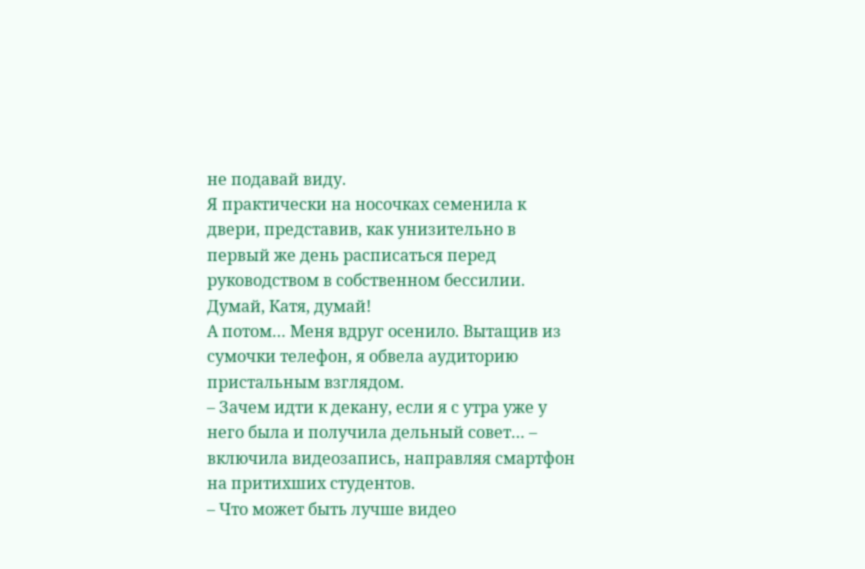не подавай виду.
Я практически на носочках семенила к двери, представив, как унизительно в первый же день расписаться перед руководством в собственном бессилии.
Думай, Катя, думай!
А потом… Меня вдруг осенило. Вытащив из сумочки телефон, я обвела аудиторию пристальным взглядом.
– Зачем идти к декану, если я с утра уже у него была и получила дельный совет… – включила видеозапись, направляя смартфон на притихших студентов.
– Что может быть лучше видео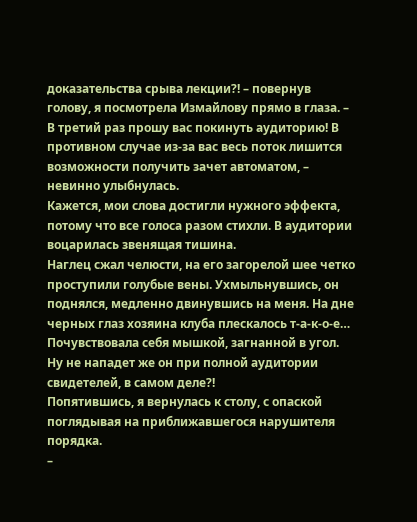доказательства срыва лекции?! – повернув голову, я посмотрела Измайлову прямо в глаза. – В третий раз прошу вас покинуть аудиторию! В противном случае из-за вас весь поток лишится возможности получить зачет автоматом, – невинно улыбнулась.
Кажется, мои слова достигли нужного эффекта, потому что все голоса разом стихли. В аудитории воцарилась звенящая тишина.
Наглец сжал челюсти, на его загорелой шее четко проступили голубые вены. Ухмыльнувшись, он поднялся, медленно двинувшись на меня. На дне черных глаз хозяина клуба плескалось т-а-к-о-е… Почувствовала себя мышкой, загнанной в угол.
Ну не нападет же он при полной аудитории свидетелей, в самом деле?!
Попятившись, я вернулась к столу, с опаской поглядывая на приближавшегося нарушителя порядка.
–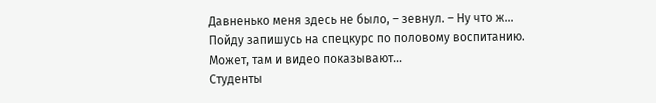Давненько меня здесь не было, – зевнул. – Ну что ж… Пойду запишусь на спецкурс по половому воспитанию. Может, там и видео показывают…
Студенты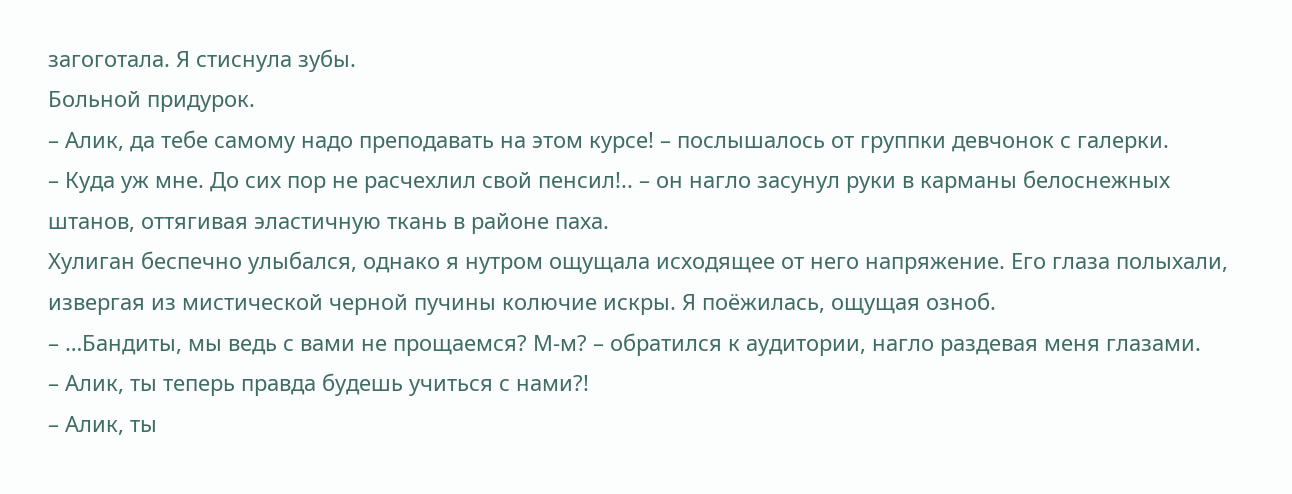загоготала. Я стиснула зубы.
Больной придурок.
– Алик, да тебе самому надо преподавать на этом курсе! – послышалось от группки девчонок с галерки.
– Куда уж мне. До сих пор не расчехлил свой пенсил!.. – он нагло засунул руки в карманы белоснежных штанов, оттягивая эластичную ткань в районе паха.
Хулиган беспечно улыбался, однако я нутром ощущала исходящее от него напряжение. Его глаза полыхали, извергая из мистической черной пучины колючие искры. Я поёжилась, ощущая озноб.
– …Бандиты, мы ведь с вами не прощаемся? М-м? – обратился к аудитории, нагло раздевая меня глазами.
– Алик, ты теперь правда будешь учиться с нами?!
– Алик, ты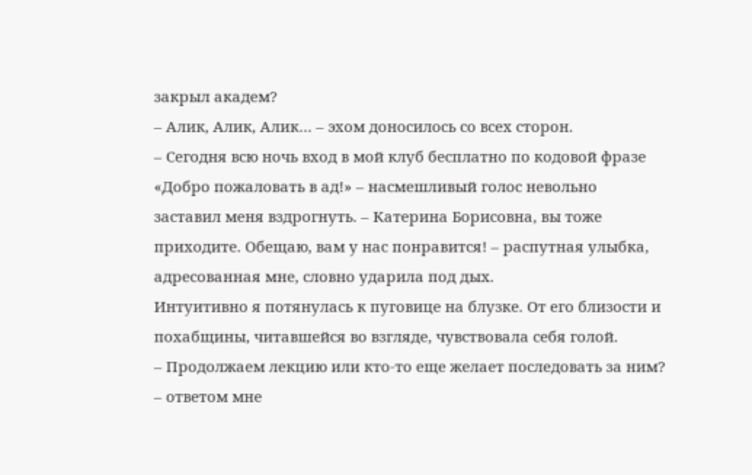закрыл академ?
– Алик, Алик, Алик… – эхом доносилось со всех сторон.
– Сегодня всю ночь вход в мой клуб бесплатно по кодовой фразе «Добро пожаловать в ад!» – насмешливый голос невольно заставил меня вздрогнуть. – Катерина Борисовна, вы тоже приходите. Обещаю, вам у нас понравится! – распутная улыбка, адресованная мне, словно ударила под дых.
Интуитивно я потянулась к пуговице на блузке. От его близости и похабщины, читавшейся во взгляде, чувствовала себя голой.
– Продолжаем лекцию или кто-то еще желает последовать за ним? – ответом мне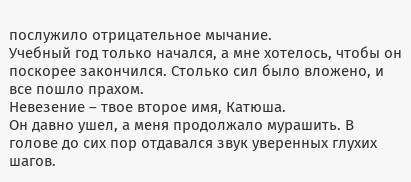послужило отрицательное мычание.
Учебный год только начался, а мне хотелось, чтобы он поскорее закончился. Столько сил было вложено, и все пошло прахом.
Невезение – твое второе имя, Катюша.
Он давно ушел, а меня продолжало мурашить. В голове до сих пор отдавался звук уверенных глухих шагов.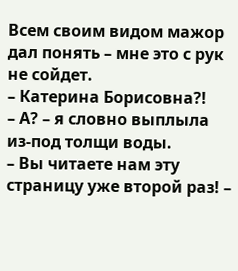Всем своим видом мажор дал понять – мне это с рук не сойдет.
– Катерина Борисовна?!
– А? – я словно выплыла из-под толщи воды.
– Вы читаете нам эту страницу уже второй раз! –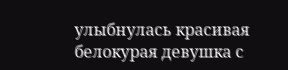улыбнулась красивая белокурая девушка с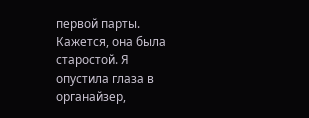первой парты.
Кажется, она была старостой. Я опустила глаза в органайзер,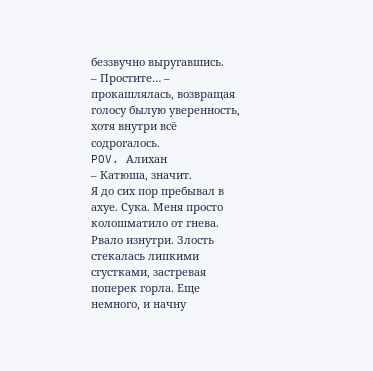беззвучно выругавшись.
– Простите… – прокашлялась, возвращая голосу былую уверенность, хотя внутри всё содрогалось.
POV. Алихан
– Катюша, значит.
Я до сих пор пребывал в ахуе. Сука. Меня просто колошматило от гнева. Рвало изнутри. Злость стекалась липкими сгустками, застревая поперек горла. Еще немного, и начну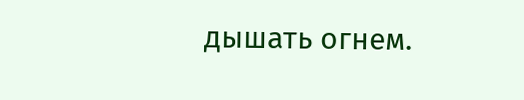дышать огнем.